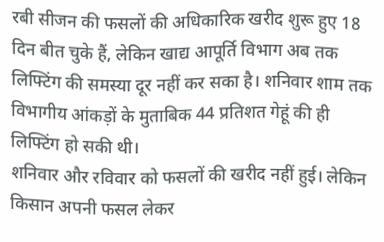रबी सीजन की फसलों की अधिकारिक खरीद शुरू हुए 18 दिन बीत चुके हैं, लेकिन खाद्य आपूर्ति विभाग अब तक लिफ्टिंग की समस्या दूर नहीं कर सका है। शनिवार शाम तक विभागीय आंकड़ों के मुताबिक 44 प्रतिशत गेहूं की ही लिफ्टिंग हो सकी थी।
शनिवार और रविवार को फसलों की खरीद नहीं हुई। लेकिन किसान अपनी फसल लेकर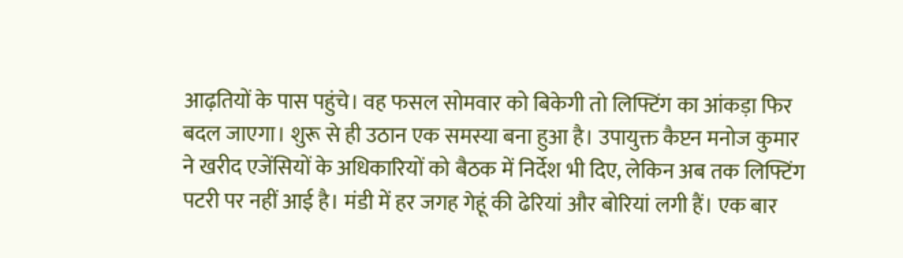आढ़तियों के पास पहुंचे। वह फसल सोमवार को बिकेगी तो लिफ्टिंग का आंकड़ा फिर बदल जाएगा। शुरू से ही उठान एक समस्या बना हुआ है। उपायुक्त कैप्टन मनोज कुमार ने खरीद एजेंसियों के अधिकारियों को बैठक में निर्देश भी दिए, लेकिन अब तक लिफ्टिंग पटरी पर नहीं आई है। मंडी में हर जगह गेहूं की ढेरियां और बोरियां लगी हैं। एक बार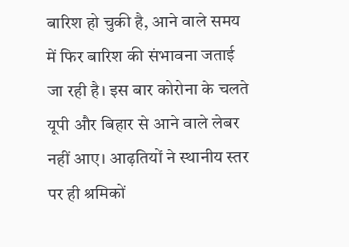बारिश हो चुकी है, आने वाले समय में फिर बारिश की संभावना जताई जा रही है। इस बार कोरोना के चलते यूपी और बिहार से आने वाले लेबर नहीं आए। आढ़तियों ने स्थानीय स्तर पर ही श्रमिकों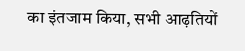का इंतजाम किया, सभी आढ़तियों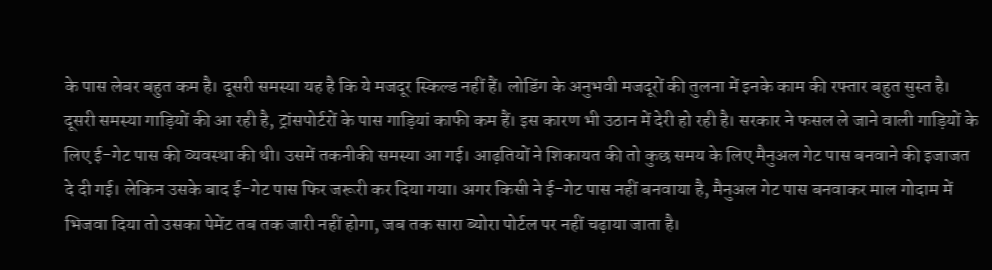के पास लेबर बहुत कम है। दूसरी समस्या यह है कि ये मजदूर स्किल्ड नहीं हैं। लोडिंग के अनुभवी मजदूरों की तुलना में इनके काम की रफ्तार बहुत सुस्त है। दूसरी समस्या गाड़ियों की आ रही है, ट्रांसपोर्टरों के पास गाड़ियां काफी कम हैं। इस कारण भी उठान में देरी हो रही है। सरकार ने फसल ले जाने वाली गाड़ियों के लिए ई-गेट पास की व्यवस्था की थी। उसमें तकनीकी समस्या आ गई। आढ़तियों ने शिकायत की तो कुछ समय के लिए मैनुअल गेट पास बनवाने की इजाजत दे दी गई। लेकिन उसके बाद ई-गेट पास फिर जरूरी कर दिया गया। अगर किसी ने ई-गेट पास नहीं बनवाया है, मैनुअल गेट पास बनवाकर माल गोदाम में भिजवा दिया तो उसका पेमेंट तब तक जारी नहीं होगा, जब तक सारा ब्योरा पोर्टल पर नहीं चढ़ाया जाता है।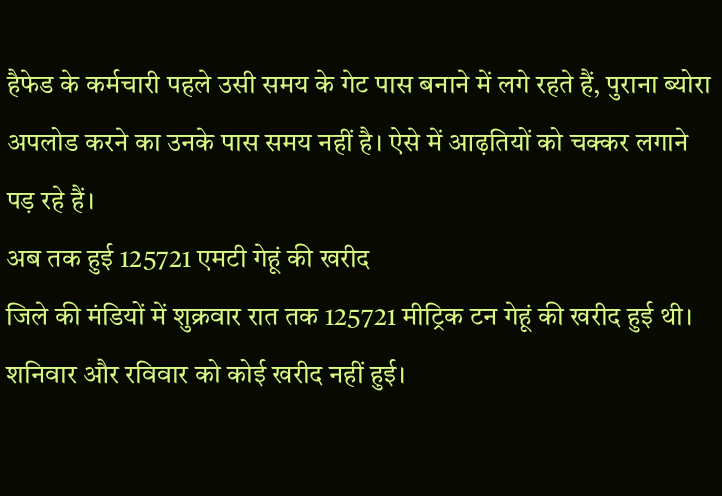हैफेड के कर्मचारी पहले उसी समय के गेट पास बनाने में लगे रहते हैं, पुराना ब्योरा अपलोड करने का उनके पास समय नहीं है। ऐसे में आढ़तियों को चक्कर लगाने पड़ रहे हैं।
अब तक हुई 125721 एमटी गेहूं की खरीद
जिले की मंडियों में शुक्रवार रात तक 125721 मीट्रिक टन गेहूं की खरीद हुई थी। शनिवार और रविवार को कोई खरीद नहीं हुई।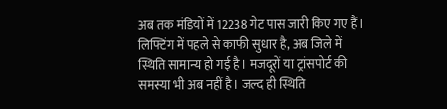अब तक मंडियों में 12238 गेट पास जारी किए गए हैं।
लिफ्टिंग में पहले से काफी सुधार है, अब जिले में स्थिति सामान्य हो गई है। मजदूरों या ट्रांसपोर्ट की समस्या भी अब नहीं है। जल्द ही स्थिति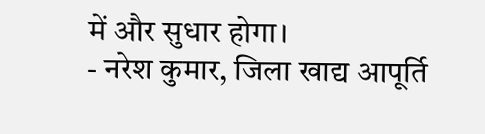में और सुधार होगा।
- नरेश कुमार, जिला खाद्य आपूर्ति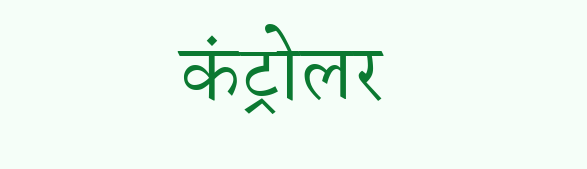कंट्रोलर